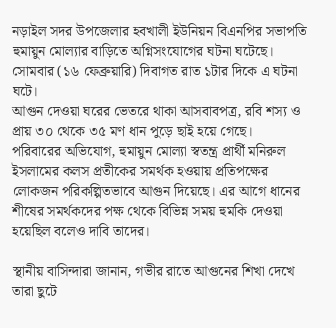নড়াইল সদর উপজেলার হবখালী ইউনিয়ন বিএনপির সভাপতি হুমায়ুন মোল্যার বাড়িতে অগ্নিসংযোগের ঘটনা ঘটেছে। সোমবার (১৬ ফেব্রুয়ারি) দিবাগত রাত ১টার দিকে এ ঘটনা ঘটে।
আগুন দেওয়া ঘরের ভেতরে থাকা আসবাবপত্র, রবি শস্য ও প্রায় ৩০ থেকে ৩৫ মণ ধান পুড়ে ছাই হয়ে গেছে।
পরিবারের অভিযোগ, হুমায়ুন মোল্যা স্বতন্ত্র প্রার্থী মনিরুল ইসলামের কলস প্রতীকের সমর্থক হওয়ায় প্রতিপক্ষের লোকজন পরিকল্পিতভাবে আগুন দিয়েছে। এর আগে ধানের শীষের সমর্থকদের পক্ষ থেকে বিভিন্ন সময় হুমকি দেওয়া হয়েছিল বলেও দাবি তাদের।

স্থানীয় বাসিন্দারা জানান, গভীর রাতে আগুনের শিখা দেখে তারা ছুটে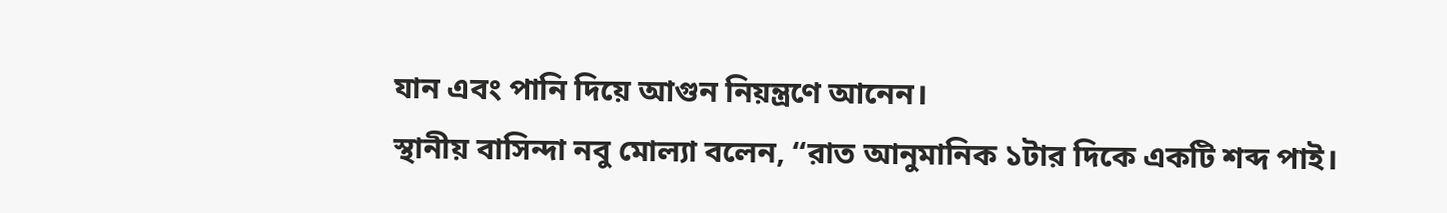যান এবং পানি দিয়ে আগুন নিয়ন্ত্রণে আনেন।
স্থানীয় বাসিন্দা নবু মোল্যা বলেন, “রাত আনুমানিক ১টার দিকে একটি শব্দ পাই।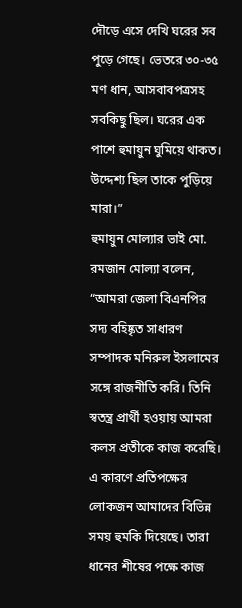দৌড়ে এসে দেখি ঘরের সব পুড়ে গেছে। ভেতরে ৩০-৩৫ মণ ধান, আসবাবপত্রসহ সবকিছু ছিল। ঘরের এক পাশে হুমায়ুন ঘুমিয়ে থাকত। উদ্দেশ্য ছিল তাকে পুড়িয়ে মারা।”
হুমায়ুন মোল্যার ভাই মো. রমজান মোল্যা বলেন, “আমরা জেলা বিএনপির সদ্য বহিষ্কৃত সাধারণ সম্পাদক মনিরুল ইসলামের সঙ্গে রাজনীতি করি। তিনি স্বতন্ত্র প্রার্থী হওয়ায় আমরা কলস প্রতীকে কাজ করেছি। এ কারণে প্রতিপক্ষের লোকজন আমাদের বিভিন্ন সময় হুমকি দিয়েছে। তারা ধানের শীষের পক্ষে কাজ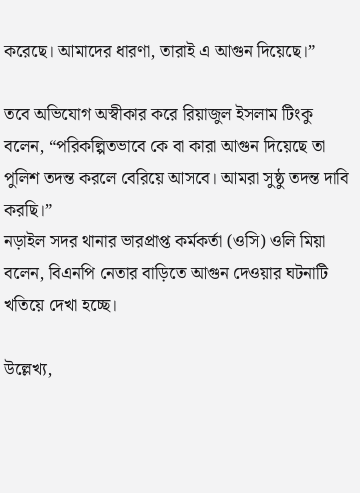করেছে। আমাদের ধারণা, তারাই এ আগুন দিয়েছে।”

তবে অভিযোগ অস্বীকার করে রিয়াজুল ইসলাম টিংকু বলেন, “পরিকল্পিতভাবে কে বা কারা আগুন দিয়েছে তা পুলিশ তদন্ত করলে বেরিয়ে আসবে। আমরা সুষ্ঠু তদন্ত দাবি করছি।”
নড়াইল সদর থানার ভারপ্রাপ্ত কর্মকর্তা (ওসি) ওলি মিয়া বলেন, বিএনপি নেতার বাড়িতে আগুন দেওয়ার ঘটনাটি খতিয়ে দেখা হচ্ছে।

উল্লেখ্য,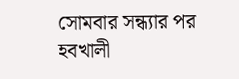সোমবার সন্ধ্যার পর হবখালী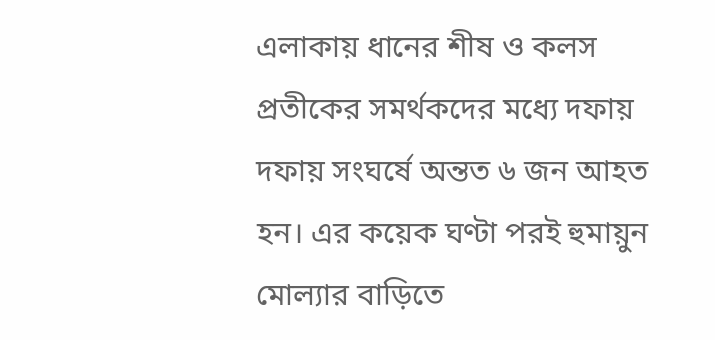এলাকায় ধানের শীষ ও কলস প্রতীকের সমর্থকদের মধ্যে দফায় দফায় সংঘর্ষে অন্তত ৬ জন আহত হন। এর কয়েক ঘণ্টা পরই হুমায়ুন মোল্যার বাড়িতে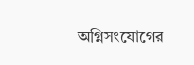অগ্নিসংযোগের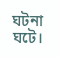ঘটনা ঘটে।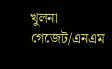খুলনা গেজেট/এনএম